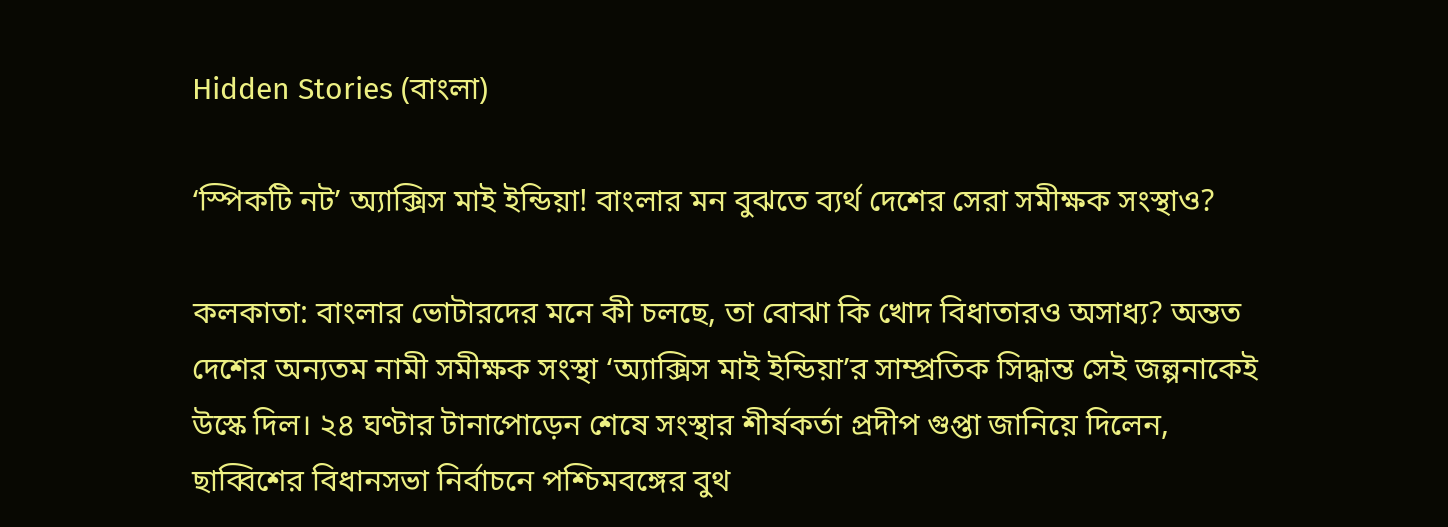Hidden Stories (বাংলা)

‘স্পিকটি নট’ অ্যাক্সিস মাই ইন্ডিয়া! বাংলার মন বুঝতে ব্যর্থ দেশের সেরা সমীক্ষক সংস্থাও?

কলকাতা: বাংলার ভোটারদের মনে কী চলছে, তা বোঝা কি খোদ বিধাতারও অসাধ্য? অন্তত দেশের অন্যতম নামী সমীক্ষক সংস্থা ‘অ্যাক্সিস মাই ইন্ডিয়া’র সাম্প্রতিক সিদ্ধান্ত সেই জল্পনাকেই উস্কে দিল। ২৪ ঘণ্টার টানাপোড়েন শেষে সংস্থার শীর্ষকর্তা প্রদীপ গুপ্তা জানিয়ে দিলেন, ছাব্বিশের বিধানসভা নির্বাচনে পশ্চিমবঙ্গের বুথ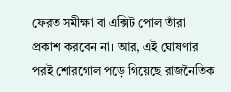ফেরত সমীক্ষা বা এক্সিট পোল তাঁরা প্রকাশ করবেন না। আর, এই ঘোষণার পরই শোরগোল পড়ে গিয়েছে রাজনৈতিক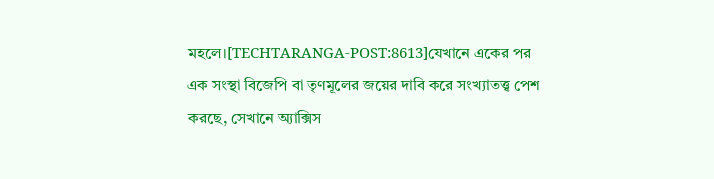মহলে।[TECHTARANGA-POST:8613]যেখানে একের পর এক সংস্থা বিজেপি বা তৃণমূলের জয়ের দাবি করে সংখ্যাতত্ত্ব পেশ করছে, সেখানে অ্যাক্সিস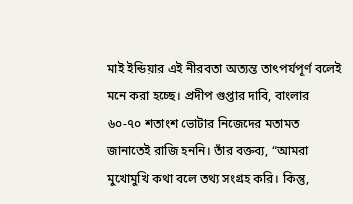মাই ইন্ডিয়ার এই নীরবতা অত্যন্ত তাৎপর্যপূর্ণ বলেই মনে করা হচ্ছে। প্রদীপ গুপ্তার দাবি, বাংলার ৬০-৭০ শতাংশ ভোটার নিজেদের মতামত জানাতেই রাজি হননি। তাঁর বক্তব্য, “আমরা মুখোমুখি কথা বলে তথ্য সংগ্রহ করি। কিন্তু,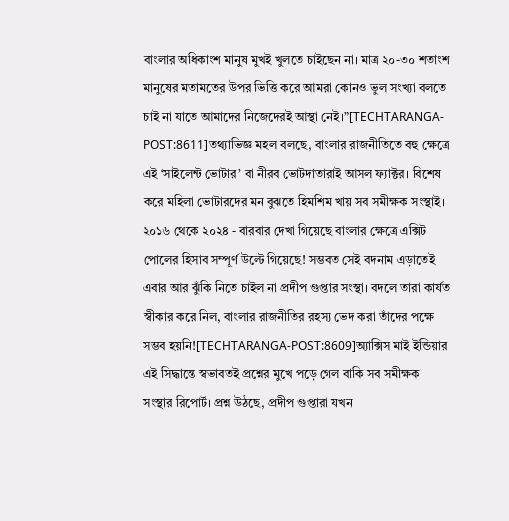বাংলার অধিকাংশ মানুষ মুখই খুলতে চাইছেন না। মাত্র ২০-৩০ শতাংশ মানুষের মতামতের উপর ভিত্তি করে আমরা কোনও ভুল সংখ্যা বলতে চাই না যাতে আমাদের নিজেদেরই আস্থা নেই।”[TECHTARANGA-POST:8611]তথ্যাভিজ্ঞ মহল বলছে, বাংলার রাজনীতিতে বহু ক্ষেত্রে এই ‘সাইলেন্ট ভোটার’ বা নীরব ভোটদাতারাই আসল ফ্যাক্টর। বিশেষ করে মহিলা ভোটারদের মন বুঝতে হিমশিম খায় সব সমীক্ষক সংস্থাই। ২০১৬ থেকে ২০২৪ - বারবার দেখা গিয়েছে বাংলার ক্ষেত্রে এক্সিট পোলের হিসাব সম্পূর্ণ উল্টে গিয়েছে! সম্ভবত সেই বদনাম এড়াতেই এবার আর ঝুঁকি নিতে চাইল না প্রদীপ গুপ্তার সংস্থা। বদলে তারা কার্যত স্বীকার করে নিল, বাংলার রাজনীতির রহস্য ভেদ করা তাঁদের পক্ষে সম্ভব হয়নি![TECHTARANGA-POST:8609]অ্যাক্সিস মাই ইন্ডিয়ার এই সিদ্ধান্তে স্বভাবতই প্রশ্নের মুখে পড়ে গেল বাকি সব সমীক্ষক সংস্থার রিপোর্ট। প্রশ্ন উঠছে, প্রদীপ গুপ্তারা যখন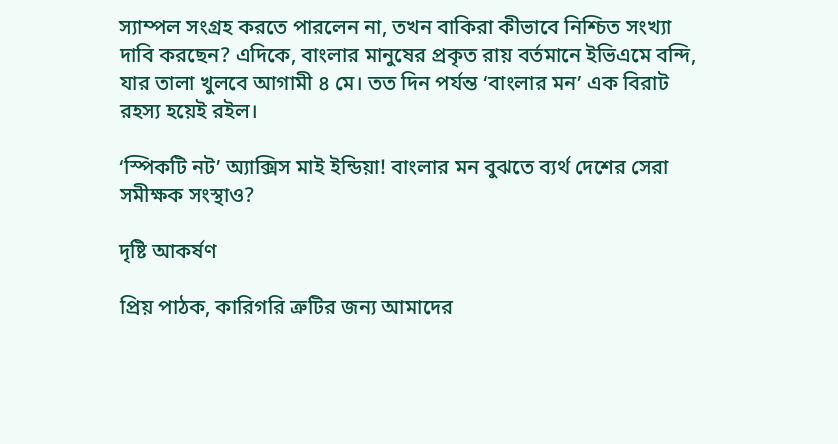স্যাম্পল সংগ্রহ করতে পারলেন না, তখন বাকিরা কীভাবে নিশ্চিত সংখ্যা দাবি করছেন? এদিকে, বাংলার মানুষের প্রকৃত রায় বর্তমানে ইভিএমে বন্দি, যার তালা খুলবে আগামী ৪ মে। তত দিন পর্যন্ত ‘বাংলার মন’ এক বিরাট রহস্য হয়েই রইল।

‘স্পিকটি নট’ অ্যাক্সিস মাই ইন্ডিয়া! বাংলার মন বুঝতে ব্যর্থ দেশের সেরা সমীক্ষক সংস্থাও?

দৃষ্টি আকর্ষণ

প্রিয় পাঠক, কারিগরি ত্রুটির জন্য আমাদের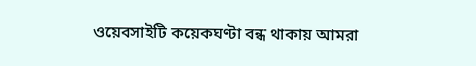ওয়েবসাইটি কয়েকঘণ্টা বন্ধ থাকায় আমরা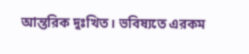আন্তরিক দুঃখিত। ভবিষ্যতে এরকম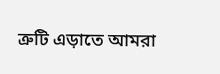ত্রুটি এড়াতে আমরা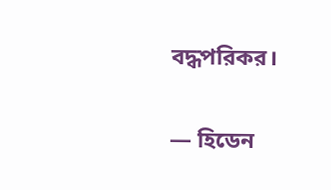বদ্ধপরিকর।

— হিডেন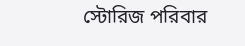স্টোরিজ পরিবার